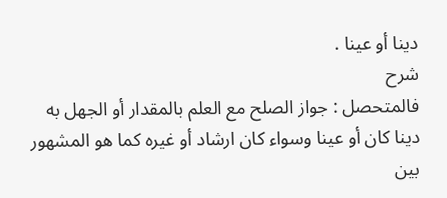دينا أو عينا .
شرح
فالمتحصل : جواز الصلح مع العلم بالمقدار أو الجهل به دينا كان أو عينا وسواء كان ارشاد أو غيره كما هو المشهور بين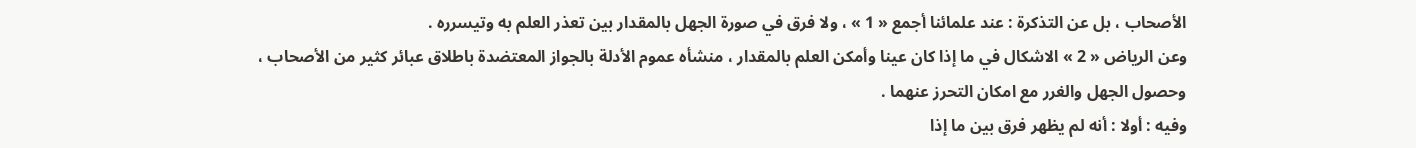الأصحاب ، بل عن التذكرة : عند علمائنا أجمع « 1 » ، ولا فرق في صورة الجهل بالمقدار بين تعذر العلم به وتيسرره .
وعن الرياض « 2 » الاشكال في ما إذا كان عينا وأمكن العلم بالمقدار ، منشأه عموم الأدلة بالجواز المعتضدة باطلاق عبائر كثير من الأصحاب ، وحصول الجهل والغرر مع امكان التحرز عنهما .
وفيه : أولا : أنه لم يظهر فرق بين ما إذا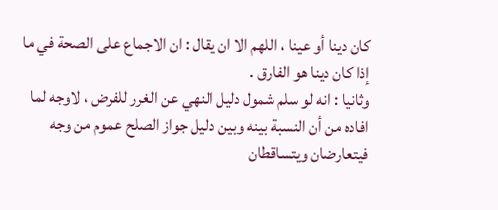كان دينا أو عينا ، اللهم الا ان يقال : ان الاجماع على الصحة في ما إذا كان دينا هو الفارق .
وثانيا : انه لو سلم شمول دليل النهي عن الغرر للفرض ، لاوجه لما افاده من أن النسبة بينه وبين دليل جواز الصلح عموم من وجه فيتعارضان ويتساقطان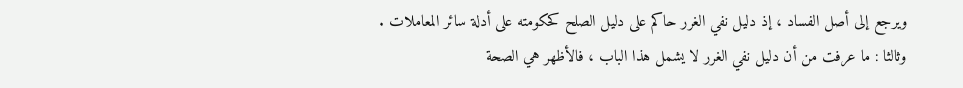ويرجع إلى أصل الفساد ، إذ دليل نفي الغرر حاكم على دليل الصلح كحكومته على أدلة سائر المعاملات .
وثالثا : ما عرفت من أن دليل نفي الغرر لا يشمل هذا الباب ، فالأظهر هي الصحة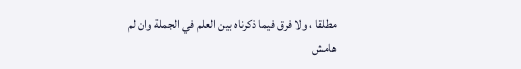مطلقا ، ولا فرق فيما ذكرناه بين العلم في الجملة وان لم
هامش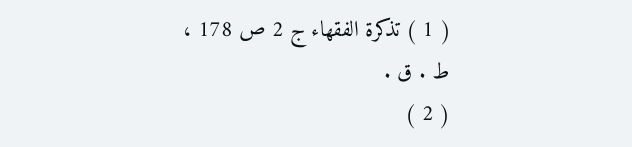( 1 ) تذكرة الفقهاء ج 2 ص 178 ، ط . ق .
( 2 )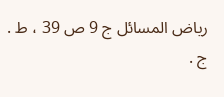رياض المسائل ج 9 ص 39 ، ط . ج .